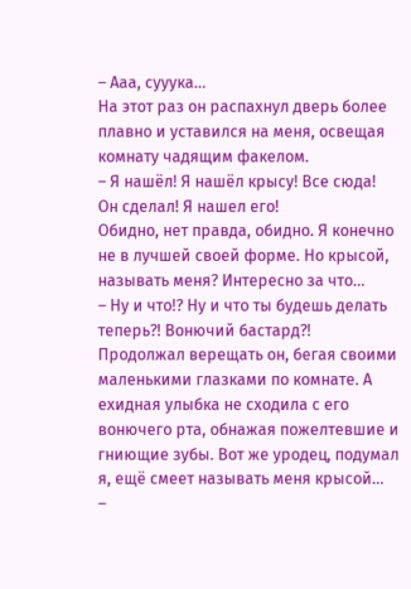– Ааа, сууука…
На этот раз он распахнул дверь более плавно и уставился на меня, освещая комнату чадящим факелом.
– Я нашёл! Я нашёл крысу! Все сюда! Он сделал! Я нашел его!
Обидно, нет правда, обидно. Я конечно не в лучшей своей форме. Но крысой, называть меня? Интересно за что…
– Ну и что!? Ну и что ты будешь делать теперь?! Вонючий бастард?!
Продолжал верещать он, бегая своими маленькими глазками по комнате. А ехидная улыбка не сходила с его вонючего рта, обнажая пожелтевшие и гниющие зубы. Вот же уродец, подумал я, ещё смеет называть меня крысой…
–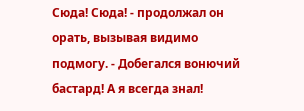Сюда! Сюда! - продолжал он орать, вызывая видимо подмогу. - Добегался вонючий бастард! А я всегда знал!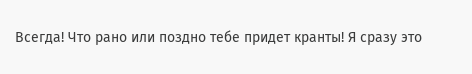Всегда! Что рано или поздно тебе придет кранты! Я сразу это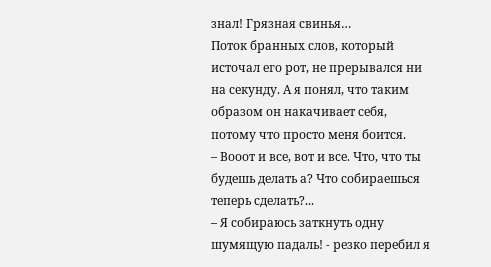знал! Грязная свинья…
Поток бранных слов, который источал его рот, не прерывался ни на секунду. А я понял, что таким образом он накачивает себя, потому что просто меня боится.
– Вооот и все, вот и все. Что, что ты будешь делать а? Что собираешься теперь сделать?...
– Я собираюсь заткнуть одну шумящую падаль! - резко перебил я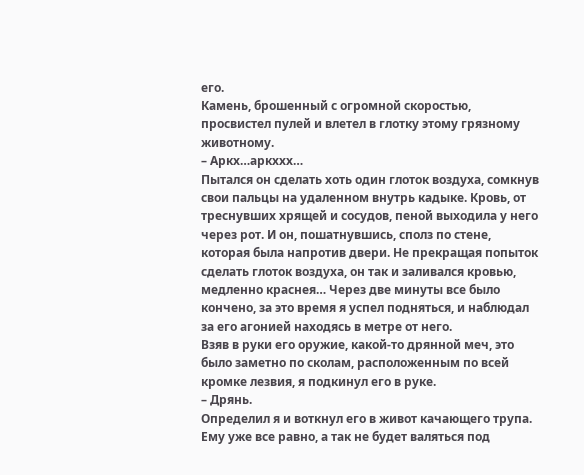его.
Камень, брошенный с огромной скоростью, просвистел пулей и влетел в глотку этому грязному животному.
– Аркх…аркххх…
Пытался он сделать хоть один глоток воздуха, сомкнув свои пальцы на удаленном внутрь кадыке. Кровь, от треснувших хрящей и сосудов, пеной выходила у него через рот. И он, пошатнувшись, сполз по стене, которая была напротив двери. Не прекращая попыток сделать глоток воздуха, он так и заливался кровью, медленно краснея… Через две минуты все было кончено, за это время я успел подняться, и наблюдал за его агонией находясь в метре от него.
Взяв в руки его оружие, какой-то дрянной меч, это было заметно по сколам, расположенным по всей кромке лезвия, я подкинул его в руке.
– Дрянь.
Определил я и воткнул его в живот качающего трупа. Ему уже все равно, а так не будет валяться под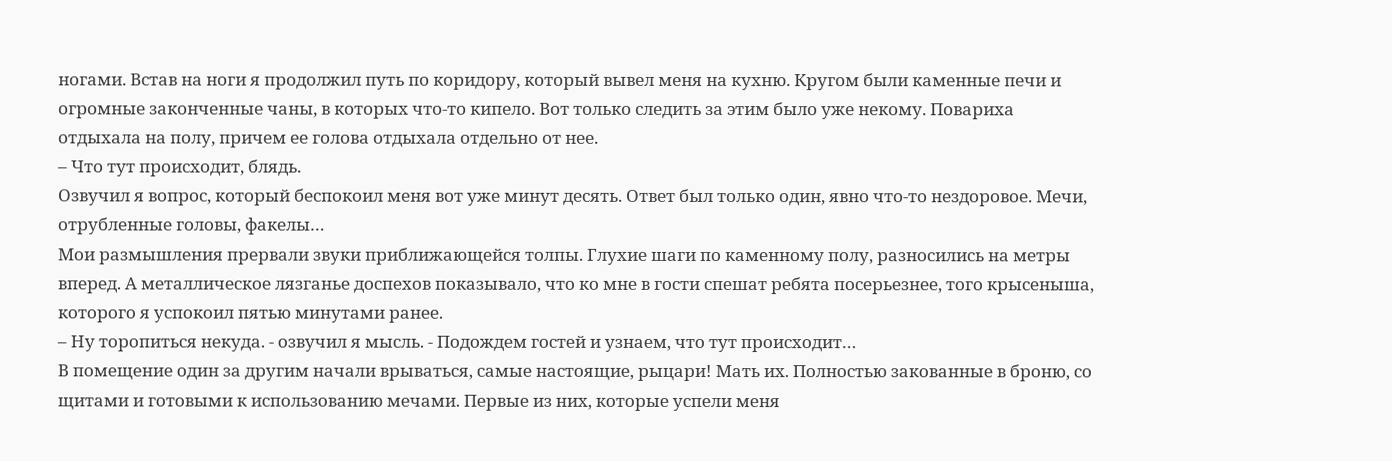ногами. Встав на ноги я продолжил путь по коридору, который вывел меня на кухню. Кругом были каменные печи и огромные законченные чаны, в которых что-то кипело. Вот только следить за этим было уже некому. Повариха отдыхала на полу, причем ее голова отдыхала отдельно от нее.
– Что тут происходит, блядь.
Озвучил я вопрос, который беспокоил меня вот уже минут десять. Ответ был только один, явно что-то нездоровое. Мечи, отрубленные головы, факелы…
Мои размышления прервали звуки приближающейся толпы. Глухие шаги по каменному полу, разносились на метры вперед. А металлическое лязганье доспехов показывало, что ко мне в гости спешат ребята посерьезнее, того крысеныша, которого я успокоил пятью минутами ранее.
– Ну торопиться некуда. - озвучил я мысль. - Подождем гостей и узнаем, что тут происходит…
В помещение один за другим начали врываться, самые настоящие, рыцари! Мать их. Полностью закованные в броню, со щитами и готовыми к использованию мечами. Первые из них, которые успели меня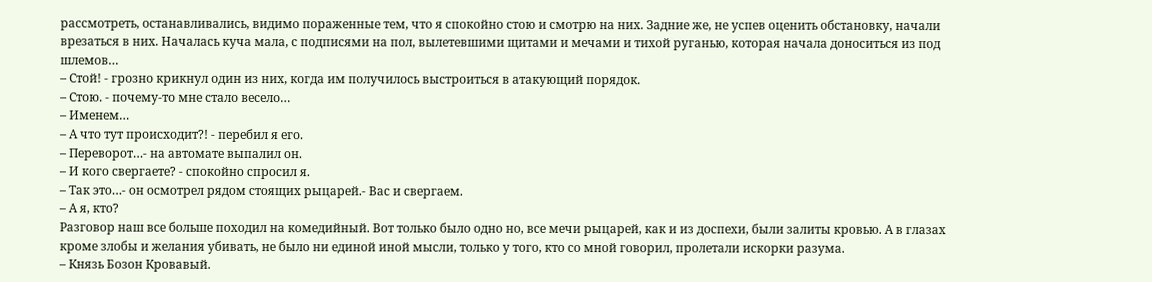рассмотреть, останавливались, видимо пораженные тем, что я спокойно стою и смотрю на них. Задние же, не успев оценить обстановку, начали врезаться в них. Началась куча мала, с подписями на пол, вылетевшими щитами и мечами и тихой руганью, которая начала доноситься из под шлемов…
– Стой! - грозно крикнул один из них, когда им получилось выстроиться в атакующий порядок.
– Стою. - почему-то мне стало весело…
– Именем…
– А что тут происходит?! - перебил я его.
– Переворот…- на автомате выпалил он.
– И кого свергаете? - спокойно спросил я.
– Так это…- он осмотрел рядом стоящих рыцарей.- Вас и свергаем.
– А я, кто?
Разговор наш все больше походил на комедийный. Вот только было одно но, все мечи рыцарей, как и из доспехи, были залиты кровью. А в глазах кроме злобы и желания убивать, не было ни единой иной мысли, только у того, кто со мной говорил, пролетали искорки разума.
– Князь Бозон Кровавый.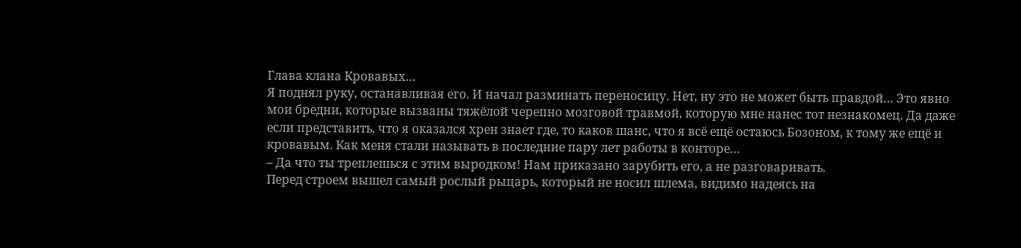Глава клана Кровавых…
Я поднял руку, останавливая его. И начал разминать переносицу. Нет, ну это не может быть правдой… Это явно мои бредни, которые вызваны тяжёлой черепно мозговой травмой, которую мне нанес тот незнакомец. Да даже если представить, что я оказался хрен знает где, то каков шанс, что я всё ещё остаюсь Бозоном, к тому же ещё и кровавым. Как меня стали называть в последние пару лет работы в конторе…
– Да что ты треплешься с этим выродком! Нам приказано зарубить его, а не разговаривать.
Перед строем вышел самый рослый рыцарь, который не носил шлема, видимо надеясь на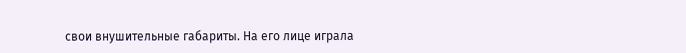свои внушительные габариты. На его лице играла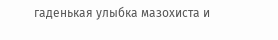гаденькая улыбка мазохиста и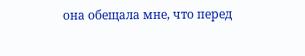она обещала мне, что перед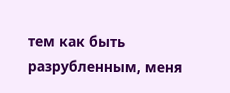тем как быть разрубленным, меня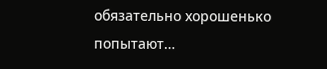обязательно хорошенько попытают…